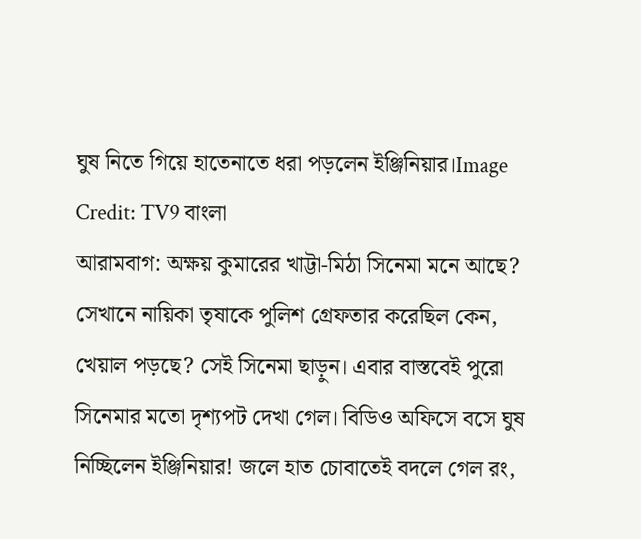ঘুষ নিতে গিয়ে হাতেনাতে ধরা পড়লেন ইঞ্জিনিয়ার।Image Credit: TV9 বাংলা
আরামবাগ: অক্ষয় কুমারের খাট্টা-মিঠা সিনেমা মনে আছে? সেখানে নায়িকা তৃষাকে পুলিশ গ্রেফতার করেছিল কেন, খেয়াল পড়ছে? সেই সিনেমা ছাড়ুন। এবার বাস্তবেই পুরো সিনেমার মতো দৃশ্যপট দেখা গেল। বিডিও অফিসে বসে ঘুষ নিচ্ছিলেন ইঞ্জিনিয়ার! জলে হাত চোবাতেই বদলে গেল রং,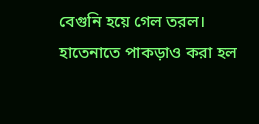বেগুনি হয়ে গেল তরল। হাতেনাতে পাকড়াও করা হল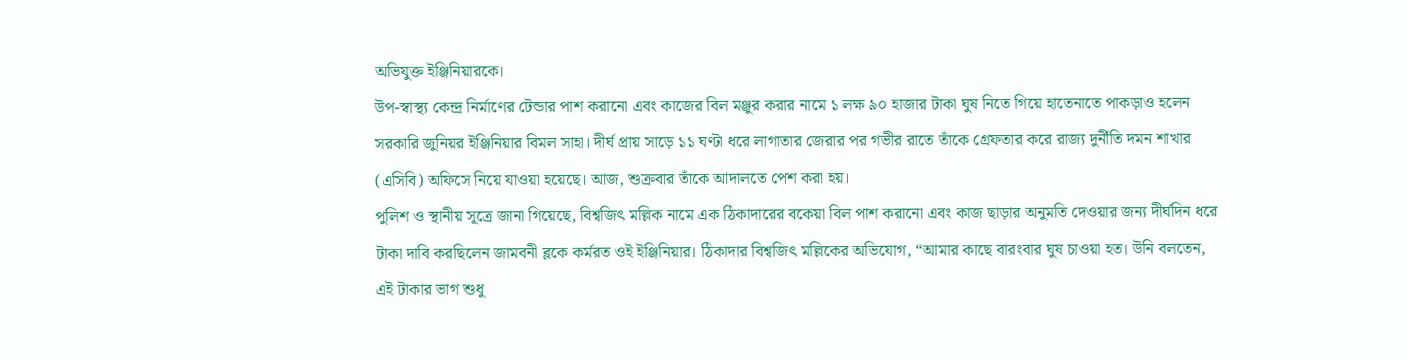অভিযুক্ত ইঞ্জিনিয়ারকে।
উপ-স্বাস্থ্য কেন্দ্র নির্মাণের টেন্ডার পাশ করানো এবং কাজের বিল মঞ্জুর করার নামে ১ লক্ষ ৯০ হাজার টাকা ঘুষ নিতে গিয়ে হাতেনাতে পাকড়াও হলেন সরকারি জুনিয়র ইঞ্জিনিয়ার বিমল সাহা। দীর্ঘ প্রায় সাড়ে ১১ ঘণ্টা ধরে লাগাতার জেরার পর গভীর রাতে তাঁকে গ্রেফতার করে রাজ্য দুর্নীতি দমন শাখার (এসিবি) অফিসে নিয়ে যাওয়া হয়েছে। আজ, শুক্রবার তাঁকে আদালতে পেশ করা হয়।
পুলিশ ও স্থানীয় সূত্রে জানা গিয়েছে, বিশ্বজিৎ মল্লিক নামে এক ঠিকাদারের বকেয়া বিল পাশ করানো এবং কাজ ছাড়ার অনুমতি দেওয়ার জন্য দীর্ঘদিন ধরে টাকা দাবি করছিলেন জামবনী ব্লকে কর্মরত ওই ইঞ্জিনিয়ার। ঠিকাদার বিশ্বজিৎ মল্লিকের অভিযোগ, “আমার কাছে বারংবার ঘুষ চাওয়া হত। উনি বলতেন, এই টাকার ভাগ শুধু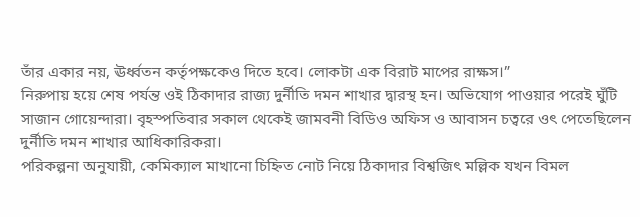তাঁর একার নয়, ঊর্ধ্বতন কর্তৃপক্ষকেও দিতে হবে। লোকটা এক বিরাট মাপের রাক্ষস।”
নিরুপায় হয়ে শেষ পর্যন্ত ওই ঠিকাদার রাজ্য দুর্নীতি দমন শাখার দ্বারস্থ হন। অভিযোগ পাওয়ার পরেই ঘুঁটি সাজান গোয়েন্দারা। বৃহস্পতিবার সকাল থেকেই জামবনী বিডিও অফিস ও আবাসন চত্বরে ওৎ পেতেছিলেন দুর্নীতি দমন শাখার আধিকারিকরা।
পরিকল্পনা অনুযায়ী, কেমিক্যাল মাখানো চিহ্নিত নোট নিয়ে ঠিকাদার বিশ্বজিৎ মল্লিক যখন বিমল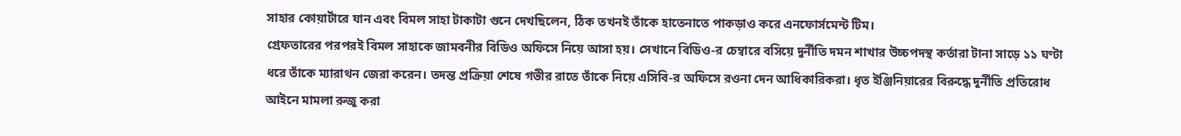সাহার কোয়ার্টারে যান এবং বিমল সাহা টাকাটা গুনে দেখছিলেন, ঠিক তখনই তাঁকে হাতেনাতে পাকড়াও করে এনফোর্সমেন্ট টিম।
গ্রেফতারের পরপরই বিমল সাহাকে জামবনীর বিডিও অফিসে নিয়ে আসা হয়। সেখানে বিডিও-র চেম্বারে বসিয়ে দুর্নীতি দমন শাখার উচ্চপদস্থ কর্তারা টানা সাড়ে ১১ ঘণ্টা ধরে তাঁকে ম্যারাথন জেরা করেন। তদন্ত প্রক্রিয়া শেষে গভীর রাতে তাঁকে নিয়ে এসিবি-র অফিসে রওনা দেন আধিকারিকরা। ধৃত ইঞ্জিনিয়ারের বিরুদ্ধে দুর্নীতি প্রতিরোধ আইনে মামলা রুজু করা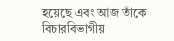হয়েছে এবং আজ তাঁকে বিচারবিভাগীয়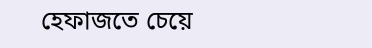হেফাজতে চেয়ে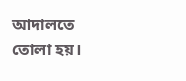আদালতে তোলা হয়।